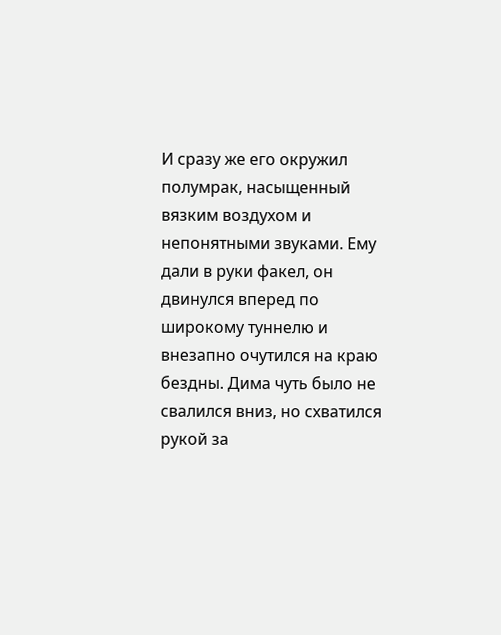И сразу же его окружил полумрак, насыщенный вязким воздухом и непонятными звуками. Ему дали в руки факел, он двинулся вперед по широкому туннелю и внезапно очутился на краю бездны. Дима чуть было не свалился вниз, но схватился рукой за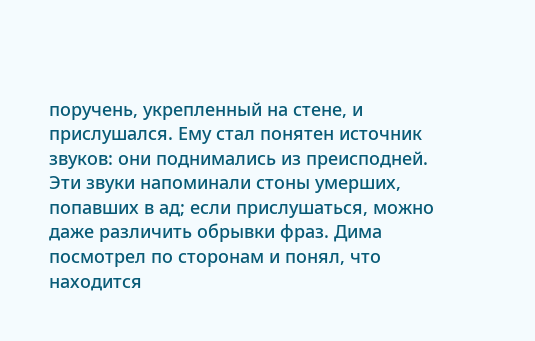поручень, укрепленный на стене, и прислушался. Ему стал понятен источник звуков: они поднимались из преисподней. Эти звуки напоминали стоны умерших, попавших в ад; если прислушаться, можно даже различить обрывки фраз. Дима посмотрел по сторонам и понял, что находится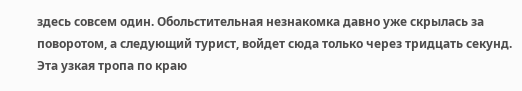здесь совсем один. Обольстительная незнакомка давно уже скрылась за поворотом, а следующий турист, войдет сюда только через тридцать секунд.
Эта узкая тропа по краю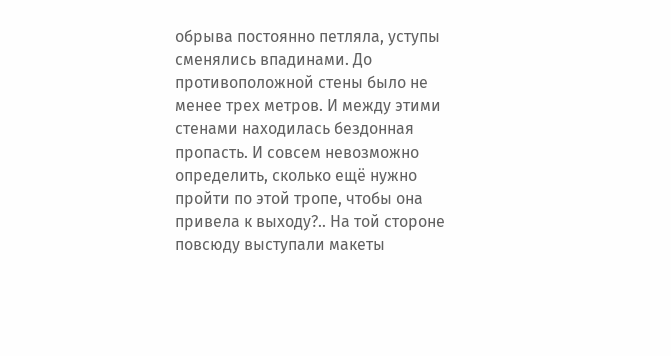обрыва постоянно петляла, уступы сменялись впадинами. До противоположной стены было не менее трех метров. И между этими стенами находилась бездонная пропасть. И совсем невозможно определить, сколько ещё нужно пройти по этой тропе, чтобы она привела к выходу?.. На той стороне повсюду выступали макеты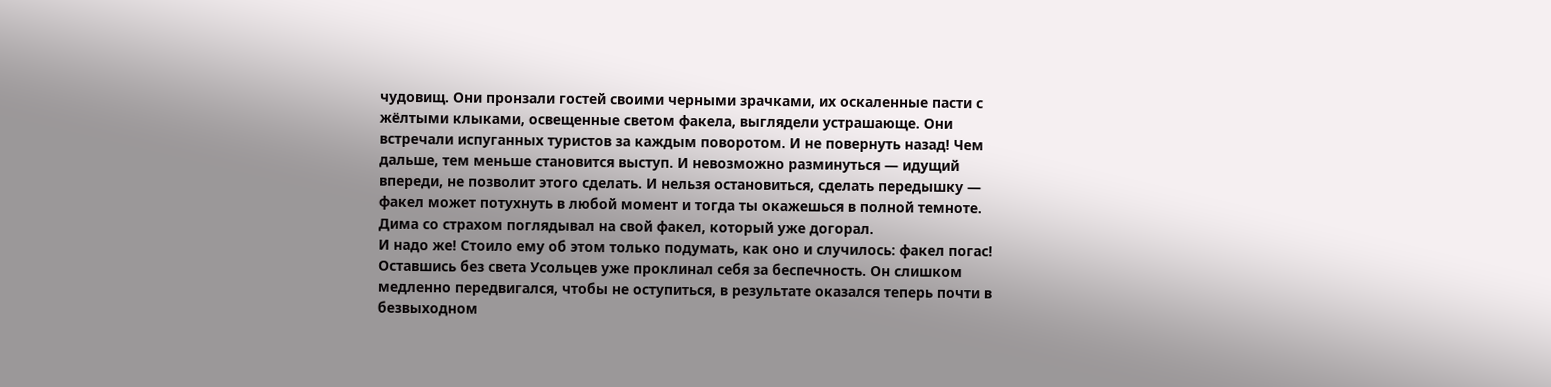чудовищ. Они пронзали гостей своими черными зрачками, их оскаленные пасти с жёлтыми клыками, освещенные светом факела, выглядели устрашающе. Они встречали испуганных туристов за каждым поворотом. И не повернуть назад! Чем дальше, тем меньше становится выступ. И невозможно разминуться — идущий впереди, не позволит этого сделать. И нельзя остановиться, сделать передышку — факел может потухнуть в любой момент и тогда ты окажешься в полной темноте. Дима со страхом поглядывал на свой факел, который уже догорал.
И надо же! Стоило ему об этом только подумать, как оно и случилось: факел погас! Оставшись без света Усольцев уже проклинал себя за беспечность. Он слишком медленно передвигался, чтобы не оступиться, в результате оказался теперь почти в безвыходном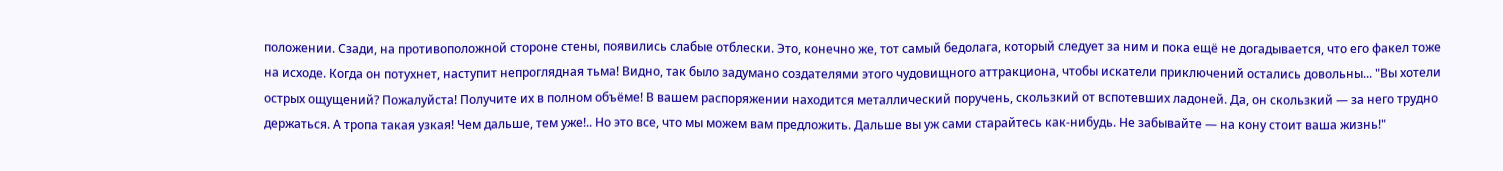положении. Сзади, на противоположной стороне стены, появились слабые отблески. Это, конечно же, тот самый бедолага, который следует за ним и пока ещё не догадывается, что его факел тоже на исходе. Когда он потухнет, наступит непроглядная тьма! Видно, так было задумано создателями этого чудовищного аттракциона, чтобы искатели приключений остались довольны... "Вы хотели острых ощущений? Пожалуйста! Получите их в полном объёме! В вашем распоряжении находится металлический поручень, скользкий от вспотевших ладоней. Да, он скользкий — за него трудно держаться. А тропа такая узкая! Чем дальше, тем уже!.. Но это все, что мы можем вам предложить. Дальше вы уж сами старайтесь как-нибудь. Не забывайте — на кону стоит ваша жизнь!"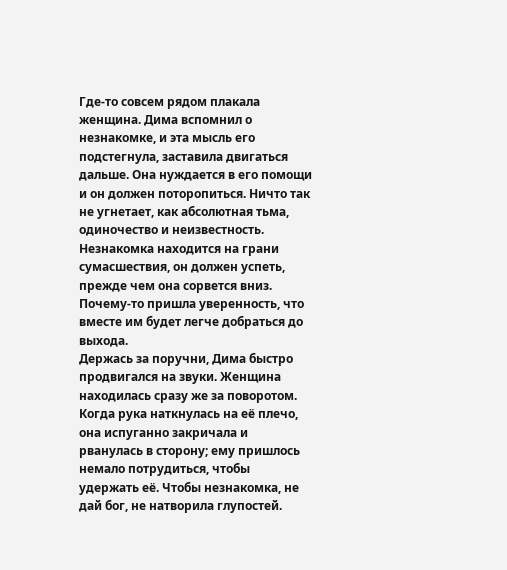Где-то совсем рядом плакала женщина. Дима вспомнил о незнакомке, и эта мысль его подстегнула, заставила двигаться дальше. Она нуждается в его помощи и он должен поторопиться. Ничто так не угнетает, как абсолютная тьма, одиночество и неизвестность. Незнакомка находится на грани сумасшествия, он должен успеть, прежде чем она сорвется вниз. Почему-то пришла уверенность, что вместе им будет легче добраться до выхода.
Держась за поручни, Дима быстро продвигался на звуки. Женщина находилась сразу же за поворотом. Когда рука наткнулась на её плечо, она испуганно закричала и рванулась в сторону; ему пришлось немало потрудиться, чтобы удержать её. Чтобы незнакомка, не дай бог, не натворила глупостей.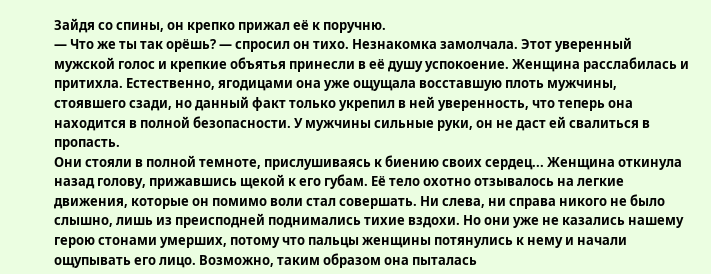Зайдя со спины, он крепко прижал её к поручню.
— Что же ты так орёшь? — спросил он тихо. Незнакомка замолчала. Этот уверенный мужской голос и крепкие объятья принесли в её душу успокоение. Женщина расслабилась и притихла. Естественно, ягодицами она уже ощущала восставшую плоть мужчины, стоявшего сзади, но данный факт только укрепил в ней уверенность, что теперь она находится в полной безопасности. У мужчины сильные руки, он не даст ей свалиться в пропасть.
Они стояли в полной темноте, прислушиваясь к биению своих сердец... Женщина откинула назад голову, прижавшись щекой к его губам. Её тело охотно отзывалось на легкие движения, которые он помимо воли стал совершать. Ни слева, ни справа никого не было слышно, лишь из преисподней поднимались тихие вздохи. Но они уже не казались нашему герою стонами умерших, потому что пальцы женщины потянулись к нему и начали ощупывать его лицо. Возможно, таким образом она пыталась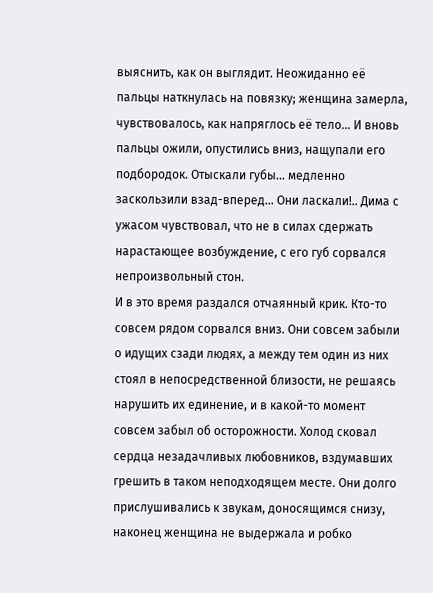выяснить, как он выглядит. Неожиданно её пальцы наткнулась на повязку; женщина замерла, чувствовалось, как напряглось её тело... И вновь пальцы ожили, опустились вниз, нащупали его подбородок. Отыскали губы... медленно заскользили взад-вперед... Они ласкали!.. Дима с ужасом чувствовал, что не в силах сдержать нарастающее возбуждение, с его губ сорвался непроизвольный стон.
И в это время раздался отчаянный крик. Кто-то совсем рядом сорвался вниз. Они совсем забыли о идущих сзади людях, а между тем один из них стоял в непосредственной близости, не решаясь нарушить их единение, и в какой-то момент совсем забыл об осторожности. Холод сковал сердца незадачливых любовников, вздумавших грешить в таком неподходящем месте. Они долго прислушивались к звукам, доносящимся снизу, наконец женщина не выдержала и робко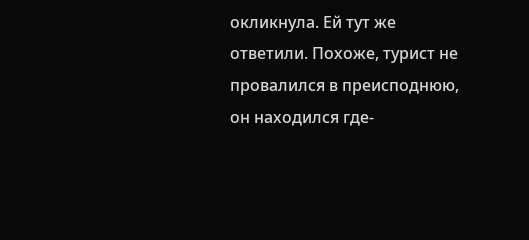окликнула. Ей тут же ответили. Похоже, турист не провалился в преисподнюю, он находился где-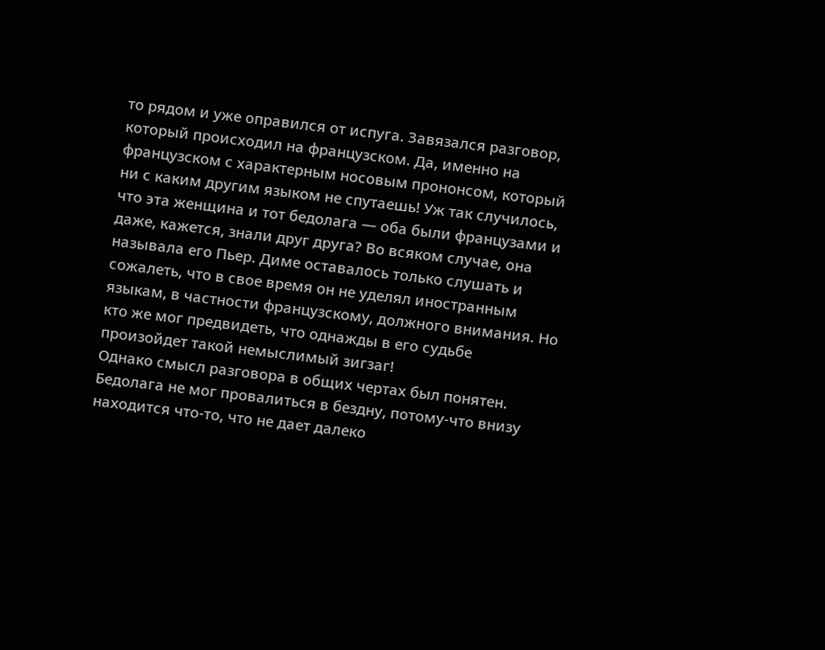то рядом и уже оправился от испуга. Завязался разговор, который происходил на французском. Да, именно на французском с характерным носовым прононсом, который ни с каким другим языком не спутаешь! Уж так случилось, что эта женщина и тот бедолага — оба были французами и даже, кажется, знали друг друга? Во всяком случае, она называла его Пьер. Диме оставалось только слушать и сожалеть, что в свое время он не уделял иностранным языкам, в частности французскому, должного внимания. Но кто же мог предвидеть, что однажды в его судьбе произойдет такой немыслимый зигзаг!
Однако смысл разговора в общих чертах был понятен. Бедолага не мог провалиться в бездну, потому-что внизу находится что-то, что не дает далеко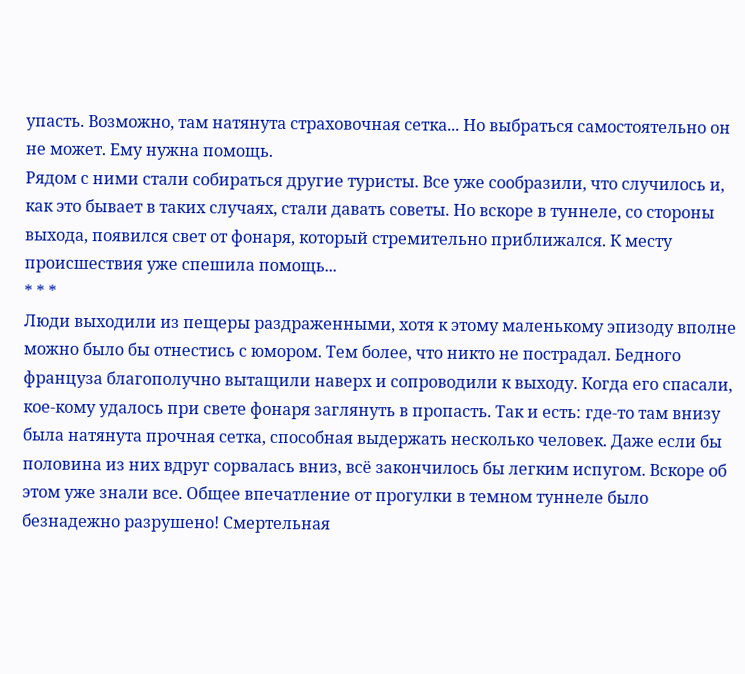упасть. Возможно, там натянута страховочная сетка... Но выбраться самостоятельно он не может. Ему нужна помощь.
Рядом с ними стали собираться другие туристы. Все уже сообразили, что случилось и, как это бывает в таких случаях, стали давать советы. Но вскоре в туннеле, со стороны выхода, появился свет от фонаря, который стремительно приближался. К месту происшествия уже спешила помощь...
* * *
Люди выходили из пещеры раздраженными, хотя к этому маленькому эпизоду вполне можно было бы отнестись с юмором. Тем более, что никто не пострадал. Бедного француза благополучно вытащили наверх и сопроводили к выходу. Когда его спасали, кое-кому удалось при свете фонаря заглянуть в пропасть. Так и есть: где-то там внизу была натянута прочная сетка, способная выдержать несколько человек. Даже если бы половина из них вдруг сорвалась вниз, всё закончилось бы легким испугом. Вскоре об этом уже знали все. Общее впечатление от прогулки в темном туннеле было безнадежно разрушено! Смертельная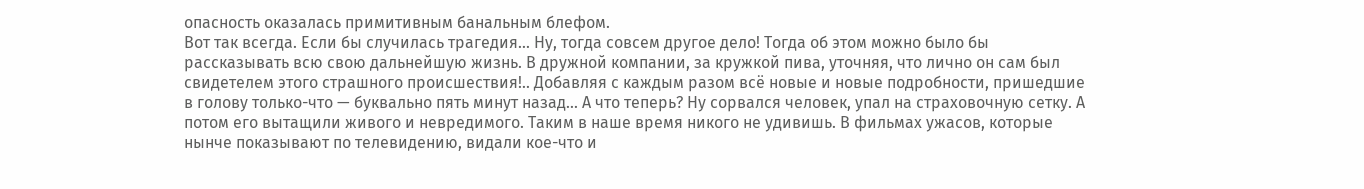опасность оказалась примитивным банальным блефом.
Вот так всегда. Если бы случилась трагедия... Ну, тогда совсем другое дело! Тогда об этом можно было бы рассказывать всю свою дальнейшую жизнь. В дружной компании, за кружкой пива, уточняя, что лично он сам был свидетелем этого страшного происшествия!.. Добавляя с каждым разом всё новые и новые подробности, пришедшие в голову только-что — буквально пять минут назад... А что теперь? Ну сорвался человек, упал на страховочную сетку. А потом его вытащили живого и невредимого. Таким в наше время никого не удивишь. В фильмах ужасов, которые нынче показывают по телевидению, видали кое-что и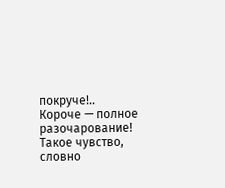покруче!.. Короче — полное разочарование! Такое чувство, словно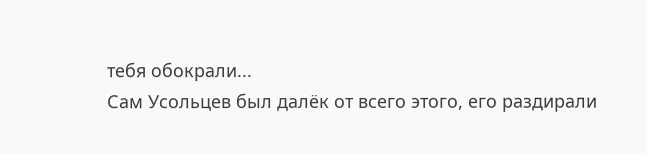тебя обокрали...
Сам Усольцев был далёк от всего этого, его раздирали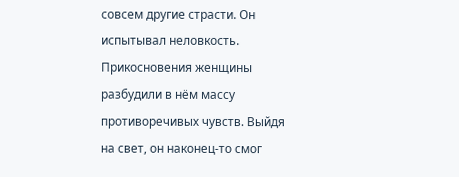совсем другие страсти. Он испытывал неловкость. Прикосновения женщины разбудили в нём массу противоречивых чувств. Выйдя на свет, он наконец-то смог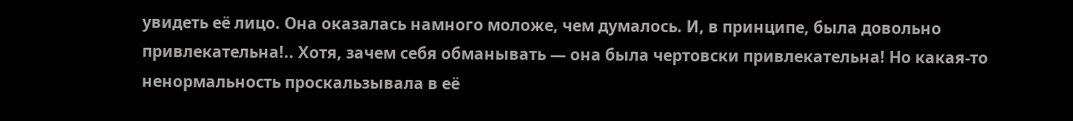увидеть её лицо. Она оказалась намного моложе, чем думалось. И, в принципе, была довольно привлекательна!.. Хотя, зачем себя обманывать — она была чертовски привлекательна! Но какая-то ненормальность проскальзывала в её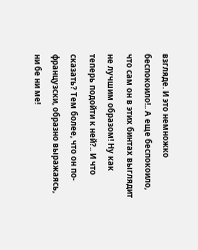взгляде. И это немножко беспокоило!.. А еще беспокоило, что сам он в этих бинтах выглядит не лучшим образом! Ну как теперь подойти к ней?.. И что сказать? Тем более, что он по-французски, образно выражаясь, ни бе ни ме!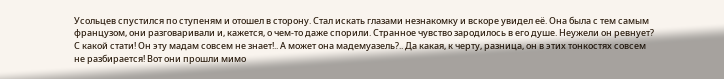Усольцев спустился по ступеням и отошел в сторону. Стал искать глазами незнакомку и вскоре увидел её. Она была с тем самым французом, они разговаривали и, кажется, о чем-то даже спорили. Странное чувство зародилось в его душе. Неужели он ревнует? С какой стати! Он эту мадам совсем не знает!.. А может она мадемуазель?.. Да какая, к черту, разница, он в этих тонкостях совсем не разбирается! Вот они прошли мимо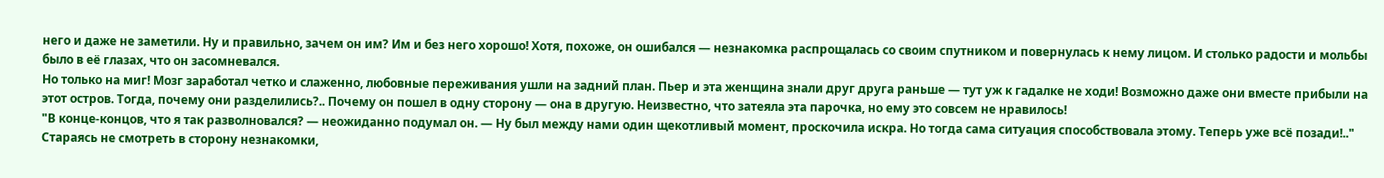него и даже не заметили. Ну и правильно, зачем он им? Им и без него хорошо! Хотя, похоже, он ошибался — незнакомка распрощалась со своим спутником и повернулась к нему лицом. И столько радости и мольбы было в её глазах, что он засомневался.
Но только на миг! Мозг заработал четко и слаженно, любовные переживания ушли на задний план. Пьер и эта женщина знали друг друга раньше — тут уж к гадалке не ходи! Возможно даже они вместе прибыли на этот остров. Тогда, почему они разделились?.. Почему он пошел в одну сторону — она в другую. Неизвестно, что затеяла эта парочка, но ему это совсем не нравилось!
"В конце-концов, что я так разволновался? — неожиданно подумал он. — Ну был между нами один щекотливый момент, проскочила искра. Но тогда сама ситуация способствовала этому. Теперь уже всё позади!.." Стараясь не смотреть в сторону незнакомки,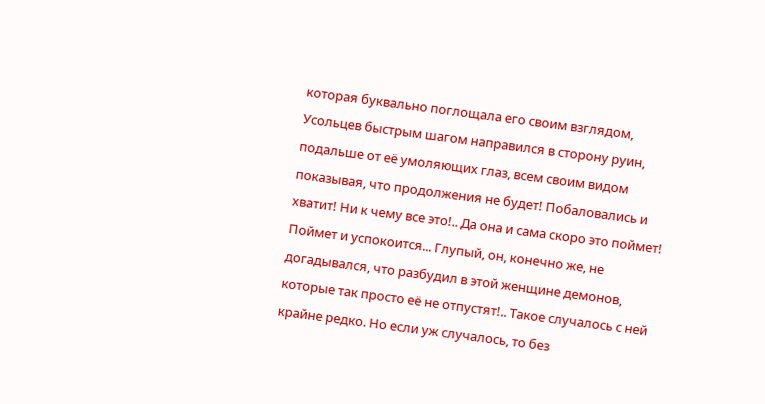которая буквально поглощала его своим взглядом, Усольцев быстрым шагом направился в сторону руин, подальше от её умоляющих глаз, всем своим видом показывая, что продолжения не будет! Побаловались и хватит! Ни к чему все это!.. Да она и сама скоро это поймет! Поймет и успокоится... Глупый, он, конечно же, не догадывался, что разбудил в этой женщине демонов, которые так просто её не отпустят!.. Такое случалось с ней крайне редко. Но если уж случалось, то без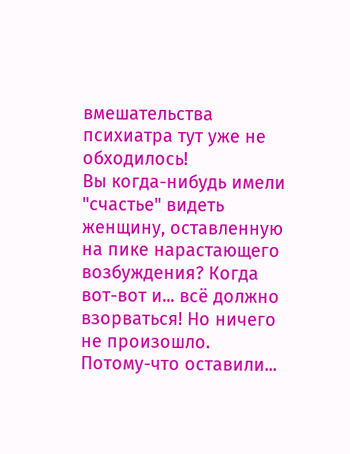вмешательства психиатра тут уже не обходилось!
Вы когда-нибудь имели "счастье" видеть женщину, оставленную на пике нарастающего возбуждения? Когда вот-вот и... всё должно взорваться! Но ничего не произошло. Потому-что оставили...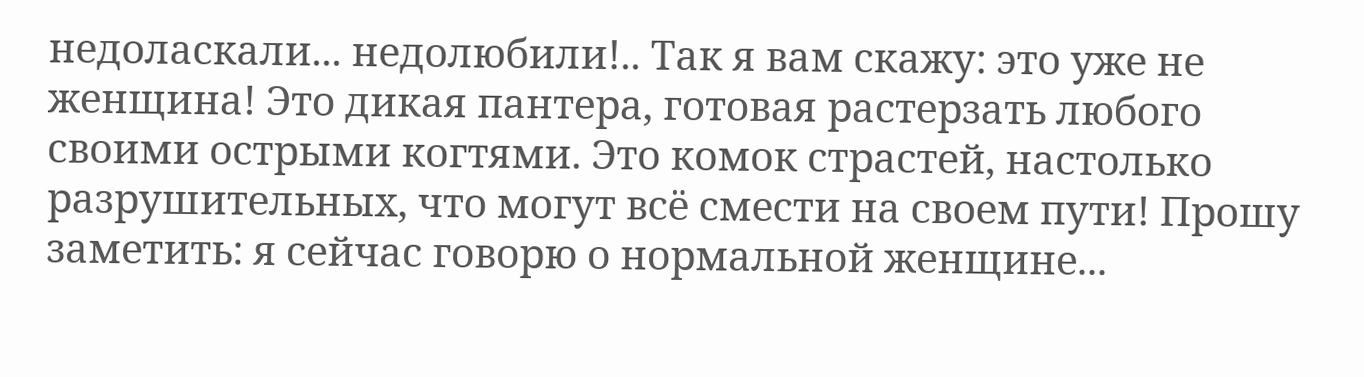недоласкали... недолюбили!.. Так я вам скажу: это уже не женщина! Это дикая пантера, готовая растерзать любого своими острыми когтями. Это комок страстей, настолько разрушительных, что могут всё смести на своем пути! Прошу заметить: я сейчас говорю о нормальной женщине...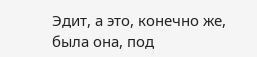Эдит, а это, конечно же, была она, под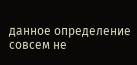данное определение совсем не